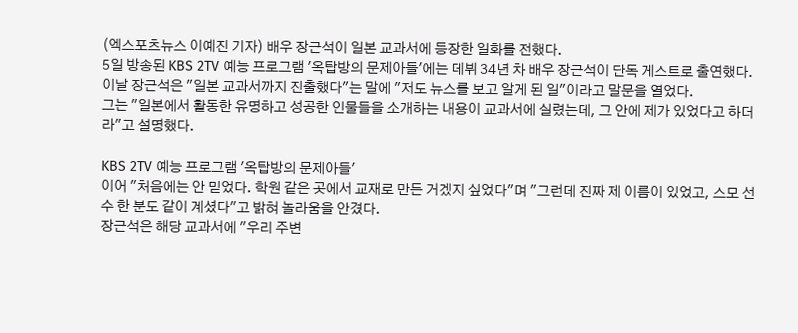(엑스포츠뉴스 이예진 기자) 배우 장근석이 일본 교과서에 등장한 일화를 전했다.
5일 방송된 KBS 2TV 예능 프로그램 '옥탑방의 문제아들'에는 데뷔 34년 차 배우 장근석이 단독 게스트로 출연했다.
이날 장근석은 "일본 교과서까지 진출했다"는 말에 "저도 뉴스를 보고 알게 된 일"이라고 말문을 열었다.
그는 "일본에서 활동한 유명하고 성공한 인물들을 소개하는 내용이 교과서에 실렸는데, 그 안에 제가 있었다고 하더라"고 설명했다.

KBS 2TV 예능 프로그램 '옥탑방의 문제아들'
이어 "처음에는 안 믿었다. 학원 같은 곳에서 교재로 만든 거겠지 싶었다"며 "그런데 진짜 제 이름이 있었고, 스모 선수 한 분도 같이 계셨다"고 밝혀 놀라움을 안겼다.
장근석은 해당 교과서에 "우리 주변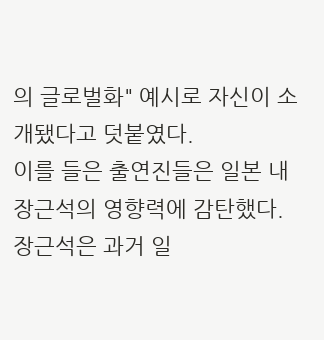의 글로벌화" 예시로 자신이 소개됐다고 덧붙였다.
이를 들은 출연진들은 일본 내 장근석의 영향력에 감탄했다. 장근석은 과거 일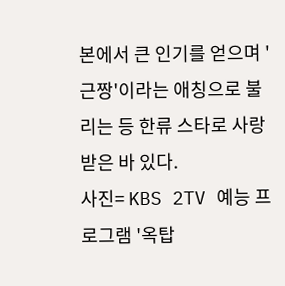본에서 큰 인기를 얻으며 '근짱'이라는 애칭으로 불리는 등 한류 스타로 사랑받은 바 있다.
사진= KBS 2TV 예능 프로그램 '옥탑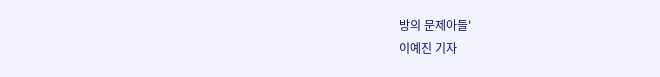방의 문제아들'
이예진 기자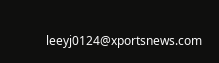leeyj0124@xportsnews.com